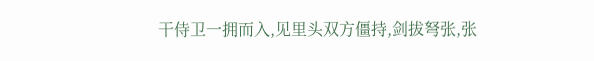干侍卫一拥而入,见里头双方僵持,剑拔弩张,张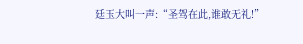廷玉大叫一声:“圣驾在此,谁敢无礼!”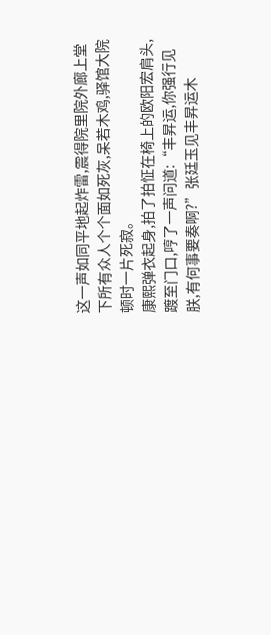这一声如同平地起炸雷,震得院里院外廊上堂下所有众人个个面如死灰,呆若木鸡,驿馆大院顿时一片死寂。
康熙弹衣起身,拍了拍怔在椅上的欧阳宏肩头,踱至门口,哼了一声问道:“丰昇运,你强行见朕,有何事要奏啊?”张廷玉见丰昇运木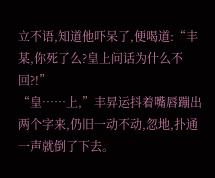立不语,知道他吓呆了,便喝道:“丰某,你死了么?皇上问话为什么不回?!”
“皇……上,”丰昇运抖着嘴唇蹦出两个字来,仍旧一动不动,忽地,扑通一声就倒了下去。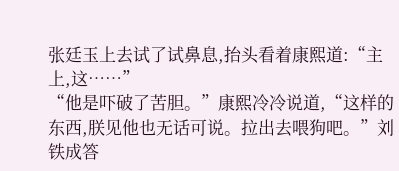张廷玉上去试了试鼻息,抬头看着康熙道:“主上,这……”
“他是吓破了苦胆。”康熙冷冷说道,“这样的东西,朕见他也无话可说。拉出去喂狗吧。”刘铁成答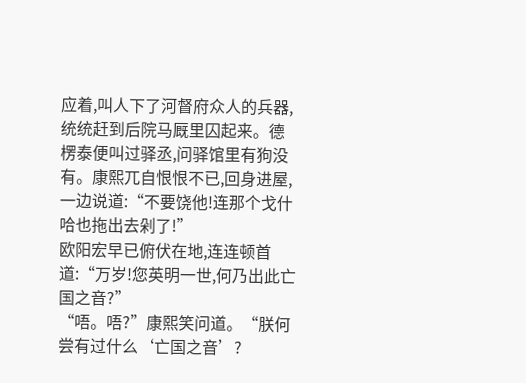应着,叫人下了河督府众人的兵器,统统赶到后院马厩里囚起来。德楞泰便叫过驿丞,问驿馆里有狗没有。康熙兀自恨恨不已,回身进屋,一边说道:“不要饶他!连那个戈什哈也拖出去剁了!”
欧阳宏早已俯伏在地,连连顿首道:“万岁!您英明一世,何乃出此亡国之音?”
“唔。唔?”康熙笑问道。“朕何尝有过什么‘亡国之音’?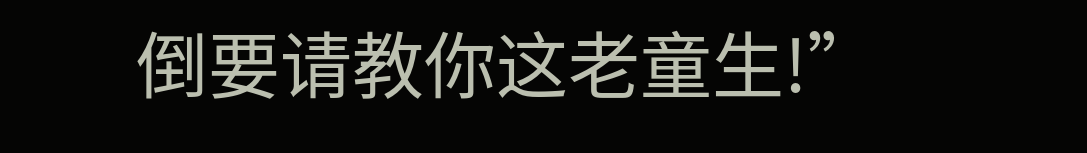倒要请教你这老童生!”